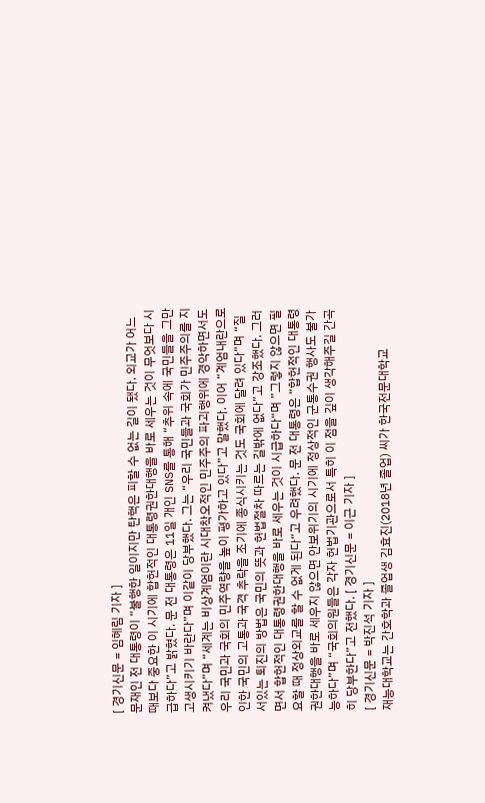[ 경기신문 = 임혜림 기자 ]
문재인 전 대통령이 “불행한 일이지만 탄핵은 피할 수 없는 길이 됐다. 외교가 어느 때보다 중요한 이 시기에 합헌적인 대통령권한대행을 바로 세우는 것이 무엇보다 시급하다”고 밝혔다. 문 전 대통령은 11일 개인 SNS를 통해 “추위 속에 국민들을 그만 고생시키기 바란다”며 이같이 당부했다. 그는 “우리 국민들과 국회가 민주주의를 지켜냈다”며 “세계는 비상계엄이란 시대착오적인 민주주의 파괴행위에 경악하면서도 우리 국민과 국회의 민주역량을 높이 평가하고 있다”고 말했다. 이어 “계엄내란으로 인한 국민의 고통과 국격 추락을 조기에 종식시키는 것도 국회에 달려 있다”며 “질서있는 퇴진의 방법은 국민의 뜻과 헌법절차 따르는 길밖에 없다”고 강조했다. 그러면서 합헌적인 대통령권한대행을 바로 세우는 것이 시급하다“며 ”그렇지 않으면 필요할 때 정상외교를 할 수 없게 된다“고 우려했다. 문 전 대통령은 “합헌적인 대통령권한대행을 바로 세우지 않으면 안보위기의 시기에 정상적인 군통수권 행사도 불가능하다”며 “국회의원들은 각자 헌법기관으로서 특히 이 점을 깊이 생각해주길 간곡히 당부한다”고 전했다. [ 경기신문 = 이근 기자 ]
[ 경기신문 = 박진석 기자 ]
재능대학교는 간호학과 졸업생 김효진(2018년 졸업) 씨가 한국전문대학교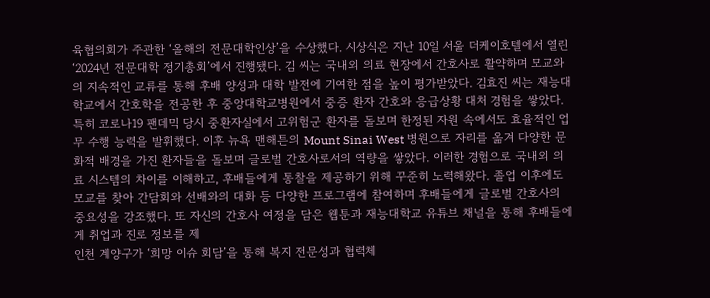육협의회가 주관한 ‘올해의 전문대학인상’을 수상했다. 시상식은 지난 10일 서울 더케이호텔에서 열린 ‘2024년 전문대학 정기총회’에서 진행됐다. 김 씨는 국내외 의료 현장에서 간호사로 활약하며 모교와의 지속적인 교류를 통해 후배 양성과 대학 발전에 기여한 점을 높이 평가받았다. 김효진 씨는 재능대학교에서 간호학을 전공한 후 중앙대학교병원에서 중증 환자 간호와 응급상황 대처 경험을 쌓았다. 특히 코로나19 팬데믹 당시 중환자실에서 고위험군 환자를 돌보며 한정된 자원 속에서도 효율적인 업무 수행 능력을 발휘했다. 이후 뉴욕 맨해튼의 Mount Sinai West 병원으로 자리를 옮겨 다양한 문화적 배경을 가진 환자들을 돌보며 글로벌 간호사로서의 역량을 쌓았다. 이러한 경험으로 국내외 의료 시스템의 차이를 이해하고, 후배들에게 통찰을 제공하기 위해 꾸준히 노력해왔다. 졸업 이후에도 모교를 찾아 간담회와 선배와의 대화 등 다양한 프로그램에 참여하며 후배들에게 글로벌 간호사의 중요성을 강조했다. 또 자신의 간호사 여정을 담은 웹툰과 재능대학교 유튜브 채널을 통해 후배들에게 취업과 진로 정보를 제
인천 계양구가 ‘희망 이슈 회담’을 통해 복지 전문성과 협력체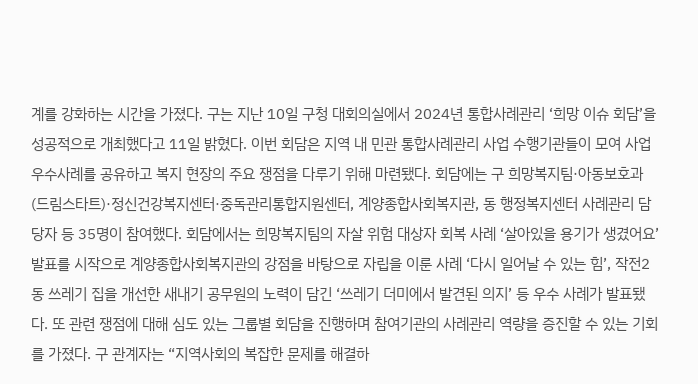계를 강화하는 시간을 가졌다. 구는 지난 10일 구청 대회의실에서 2024년 통합사례관리 ‘희망 이슈 회담’을 성공적으로 개최했다고 11일 밝혔다. 이번 회담은 지역 내 민관 통합사례관리 사업 수행기관들이 모여 사업 우수사례를 공유하고 복지 현장의 주요 쟁점을 다루기 위해 마련됐다. 회담에는 구 희망복지팀·아동보호과(드림스타트)·정신건강복지센터·중독관리통합지원센터, 계양종합사회복지관, 동 행정복지센터 사례관리 담당자 등 35명이 참여했다. 회담에서는 희망복지팀의 자살 위험 대상자 회복 사례 ‘살아있을 용기가 생겼어요’ 발표를 시작으로 계양종합사회복지관의 강점을 바탕으로 자립을 이룬 사례 ‘다시 일어날 수 있는 힘’, 작전2동 쓰레기 집을 개선한 새내기 공무원의 노력이 담긴 ‘쓰레기 더미에서 발견된 의지’ 등 우수 사례가 발표됐다. 또 관련 쟁점에 대해 심도 있는 그룹별 회담을 진행하며 참여기관의 사례관리 역량을 증진할 수 있는 기회를 가졌다. 구 관계자는 “지역사회의 복잡한 문제를 해결하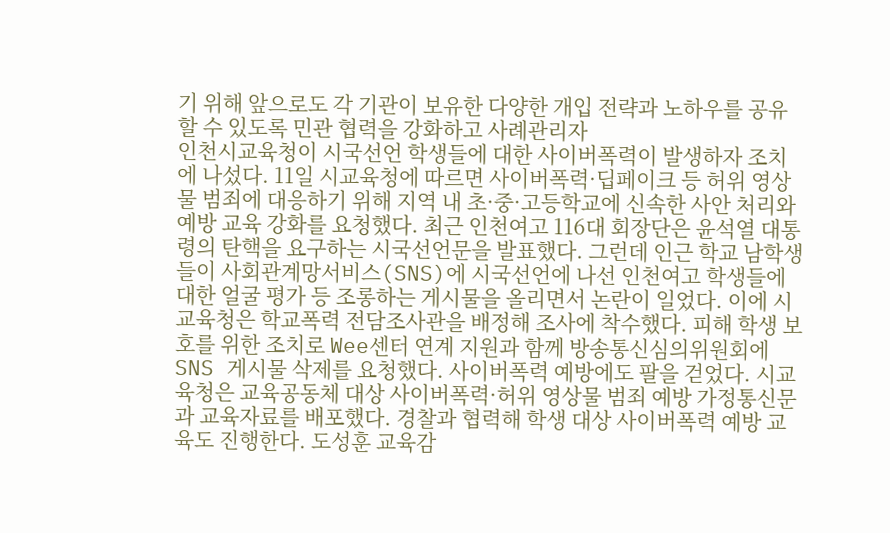기 위해 앞으로도 각 기관이 보유한 다양한 개입 전략과 노하우를 공유할 수 있도록 민관 협력을 강화하고 사례관리자
인천시교육청이 시국선언 학생들에 대한 사이버폭력이 발생하자 조치에 나섰다. 11일 시교육청에 따르면 사이버폭력·딥페이크 등 허위 영상물 범죄에 대응하기 위해 지역 내 초·중·고등학교에 신속한 사안 처리와 예방 교육 강화를 요청했다. 최근 인천여고 116대 회장단은 윤석열 대통령의 탄핵을 요구하는 시국선언문을 발표했다. 그런데 인근 학교 남학생들이 사회관계망서비스(SNS)에 시국선언에 나선 인천여고 학생들에 대한 얼굴 평가 등 조롱하는 게시물을 올리면서 논란이 일었다. 이에 시교육청은 학교폭력 전담조사관을 배정해 조사에 착수했다. 피해 학생 보호를 위한 조치로 Wee센터 연계 지원과 함께 방송통신심의위원회에 SNS 게시물 삭제를 요청했다. 사이버폭력 예방에도 팔을 걷었다. 시교육청은 교육공동체 대상 사이버폭력·허위 영상물 범죄 예방 가정통신문과 교육자료를 배포했다. 경찰과 협력해 학생 대상 사이버폭력 예방 교육도 진행한다. 도성훈 교육감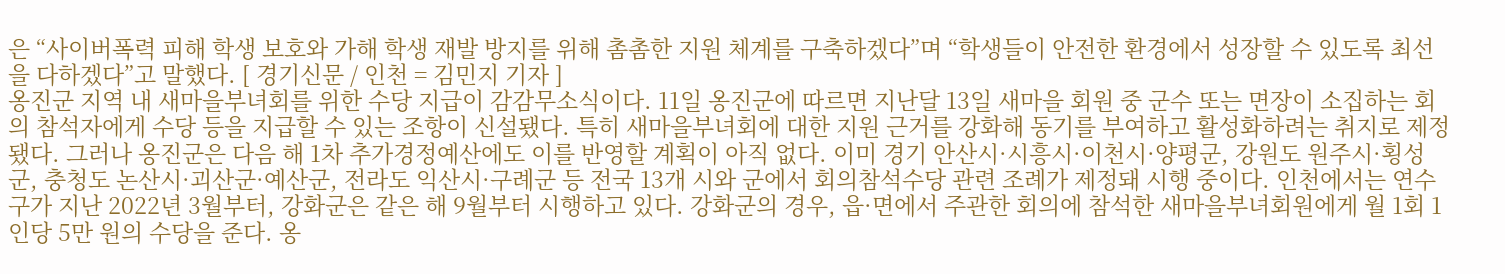은 “사이버폭력 피해 학생 보호와 가해 학생 재발 방지를 위해 촘촘한 지원 체계를 구축하겠다”며 “학생들이 안전한 환경에서 성장할 수 있도록 최선을 다하겠다”고 말했다. [ 경기신문 / 인천 = 김민지 기자 ]
옹진군 지역 내 새마을부녀회를 위한 수당 지급이 감감무소식이다. 11일 옹진군에 따르면 지난달 13일 새마을 회원 중 군수 또는 면장이 소집하는 회의 참석자에게 수당 등을 지급할 수 있는 조항이 신설됐다. 특히 새마을부녀회에 대한 지원 근거를 강화해 동기를 부여하고 활성화하려는 취지로 제정됐다. 그러나 옹진군은 다음 해 1차 추가경정예산에도 이를 반영할 계획이 아직 없다. 이미 경기 안산시·시흥시·이천시·양평군, 강원도 원주시·횡성군, 충청도 논산시·괴산군·예산군, 전라도 익산시·구례군 등 전국 13개 시와 군에서 회의참석수당 관련 조례가 제정돼 시행 중이다. 인천에서는 연수구가 지난 2022년 3월부터, 강화군은 같은 해 9월부터 시행하고 있다. 강화군의 경우, 읍·면에서 주관한 회의에 참석한 새마을부녀회원에게 월 1회 1인당 5만 원의 수당을 준다. 옹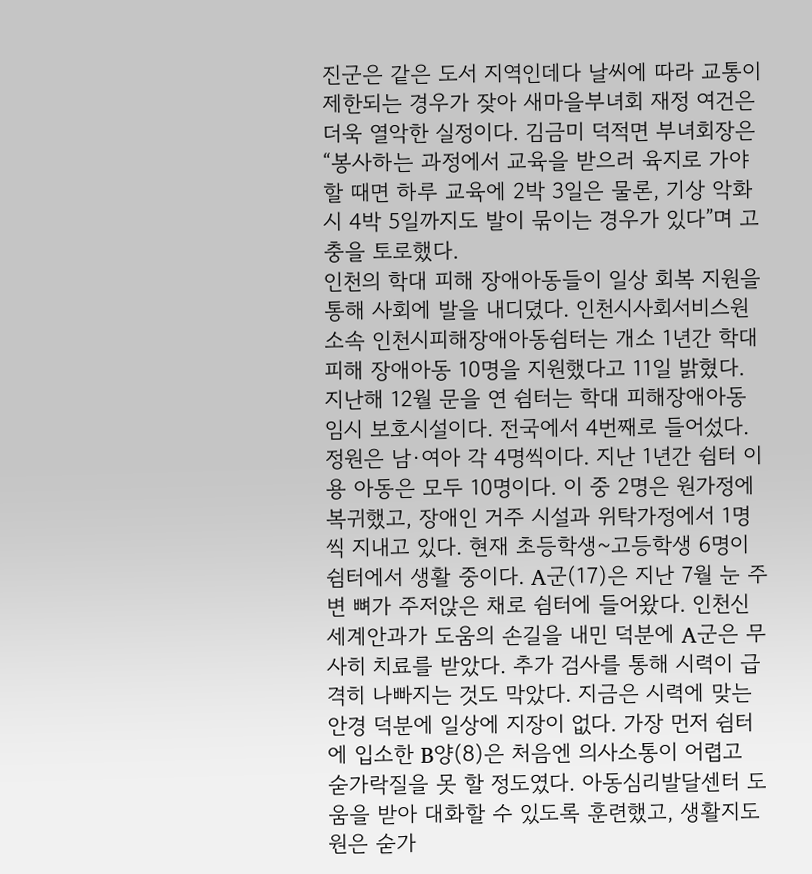진군은 같은 도서 지역인데다 날씨에 따라 교통이 제한되는 경우가 잦아 새마을부녀회 재정 여건은 더욱 열악한 실정이다. 김금미 덕적면 부녀회장은 “봉사하는 과정에서 교육을 받으러 육지로 가야 할 때면 하루 교육에 2박 3일은 물론, 기상 악화 시 4박 5일까지도 발이 묶이는 경우가 있다”며 고충을 토로했다.
인천의 학대 피해 장애아동들이 일상 회복 지원을 통해 사회에 발을 내디뎠다. 인천시사회서비스원 소속 인천시피해장애아동쉼터는 개소 1년간 학대 피해 장애아동 10명을 지원했다고 11일 밝혔다. 지난해 12월 문을 연 쉼터는 학대 피해장애아동 임시 보호시설이다. 전국에서 4번째로 들어섰다. 정원은 남·여아 각 4명씩이다. 지난 1년간 쉼터 이용 아동은 모두 10명이다. 이 중 2명은 원가정에 복귀했고, 장애인 거주 시설과 위탁가정에서 1명씩 지내고 있다. 현재 초등학생~고등학생 6명이 쉼터에서 생활 중이다. A군(17)은 지난 7월 눈 주변 뼈가 주저앉은 채로 쉼터에 들어왔다. 인천신세계안과가 도움의 손길을 내민 덕분에 A군은 무사히 치료를 받았다. 추가 검사를 통해 시력이 급격히 나빠지는 것도 막았다. 지금은 시력에 맞는 안경 덕분에 일상에 지장이 없다. 가장 먼저 쉼터에 입소한 B양(8)은 처음엔 의사소통이 어렵고 숟가락질을 못 할 정도였다. 아동심리발달센터 도움을 받아 대화할 수 있도록 훈련했고, 생활지도원은 숟가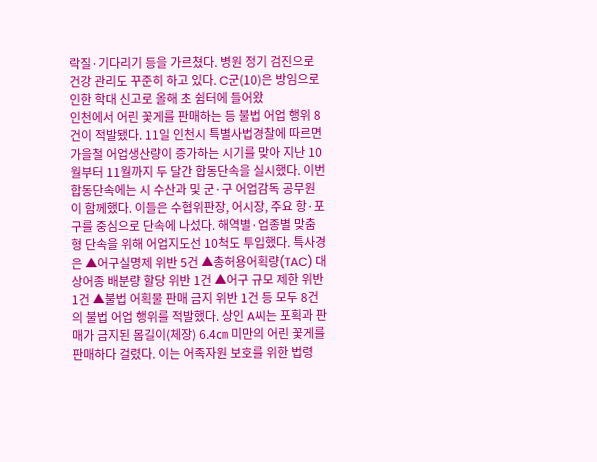락질·기다리기 등을 가르쳤다. 병원 정기 검진으로 건강 관리도 꾸준히 하고 있다. C군(10)은 방임으로 인한 학대 신고로 올해 초 쉼터에 들어왔
인천에서 어린 꽃게를 판매하는 등 불법 어업 행위 8건이 적발됐다. 11일 인천시 특별사법경찰에 따르면 가을철 어업생산량이 증가하는 시기를 맞아 지난 10월부터 11월까지 두 달간 합동단속을 실시했다. 이번 합동단속에는 시 수산과 및 군·구 어업감독 공무원이 함께했다. 이들은 수협위판장, 어시장, 주요 항·포구를 중심으로 단속에 나섰다. 해역별·업종별 맞춤형 단속을 위해 어업지도선 10척도 투입했다. 특사경은 ▲어구실명제 위반 5건 ▲총허용어획량(TAC) 대상어종 배분량 할당 위반 1건 ▲어구 규모 제한 위반 1건 ▲불법 어획물 판매 금지 위반 1건 등 모두 8건의 불법 어업 행위를 적발했다. 상인 A씨는 포획과 판매가 금지된 몸길이(체장) 6.4㎝ 미만의 어린 꽃게를 판매하다 걸렸다. 이는 어족자원 보호를 위한 법령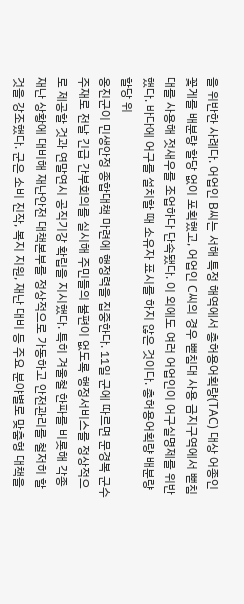을 위반한 사례다. 어업인 B씨는 서해 특정 해역에서 총허용어획량(TAC) 대상 어종인 꽃게를 배분량 할당 없이 포획했고, 어업인 C씨의 경우 뻗침대 사용 금지구역에서 뻗침대를 사용해 젓새우를 조업하다 단속됐다. 이 외에도 여러 어업인이 어구실명제를 위반했다. 바다에 어구를 설치할 때 소유자 표시를 하지 않은 것이다. 총허용어획량 배분량 할당 위
옹진군이 민생안정 종합대책 마련에 행정력을 집중한다. 11일 군에 따르면 문경복 군수 주재로 전날 긴급 간부회의를 실시해 주민들의 불편이 없도록 행정서비스를 정상적으로 제공할 것과 연말연시 공직기강 확립을 지시했다. 특히 겨울철 한파를 비롯해 각종 재난 상황에 대비해 재난안전 대책본부를 정상적으로 가동하고 안전관리를 철저히 할 것을 강조했다. 군은 소비 진작, 복지 지원, 재난 대비 등 주요 분야별로 맞춤형 대책을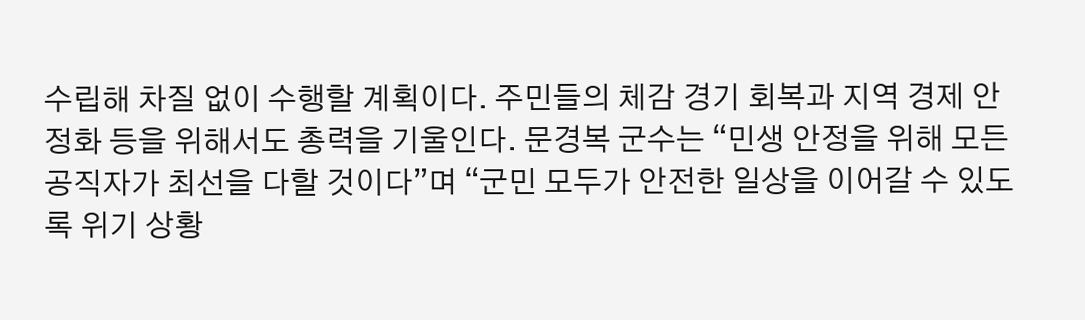수립해 차질 없이 수행할 계획이다. 주민들의 체감 경기 회복과 지역 경제 안정화 등을 위해서도 총력을 기울인다. 문경복 군수는 “민생 안정을 위해 모든 공직자가 최선을 다할 것이다”며 “군민 모두가 안전한 일상을 이어갈 수 있도록 위기 상황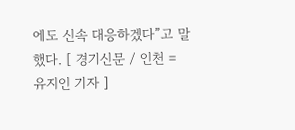에도 신속 대응하겠다”고 말했다. [ 경기신문 / 인천 = 유지인 기자 ]